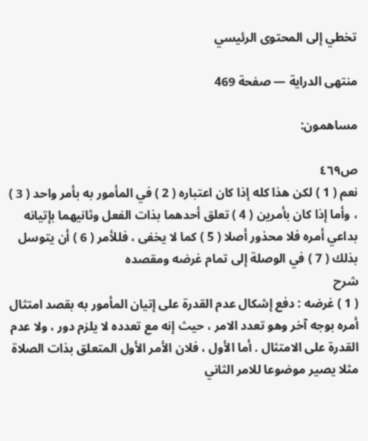تخطي إلى المحتوى الرئيسي

منتهى الدراية — صفحة 469

مساهمون:

ص٤٦٩
نعم ( 1 ) لكن هذا كله إذا كان اعتباره ( 2 ) في المأمور به بأمر واحد ( 3 ) ، وأما إذا كان بأمرين ( 4 ) تعلق أحدهما بذات الفعل وثانيهما بإتيانه بداعي أمره فلا محذور أصلا ( 5 ) كما لا يخفى ، فللأمر ( 6 ) أن يتوسل بذلك ( 7 ) في الوصلة إلى تمام غرضه ومقصده
شرح
( 1 ) غرضه : دفع إشكال عدم القدرة على إتيان المأمور به بقصد امتثال أمره بوجه آخر وهو تعدد الامر ، حيث إنه مع تعدده لا يلزم دور ، ولا عدم القدرة على الامتثال . أما الأول ، فلان الأمر الأول المتعلق بذات الصلاة مثلا يصير موضوعا للامر الثاني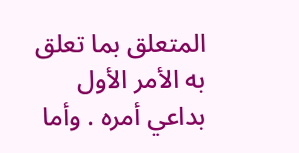المتعلق بما تعلق به الأمر الأول بداعي أمره . وأما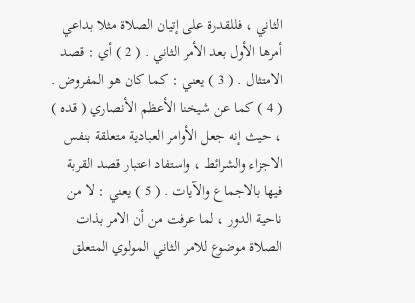الثاني ، فللقدرة على إتيان الصلاة مثلا بداعي أمرها الأول بعد الأمر الثاني . ( 2 ) أي : قصد الامتثال . ( 3 ) يعني : كما كان هو المفروض . ( 4 ) كما عن شيخنا الأعظم الأنصاري ( قده ) ، حيث إنه جعل الأوامر العبادية متعلقة بنفس الاجزاء والشرائط ، واستفاد اعتبار قصد القربة فيها بالاجماع والآيات . ( 5 ) يعني : لا من ناحية الدور ، لما عرفت من أن الامر بذات الصلاة موضوع للامر الثاني المولوي المتعلق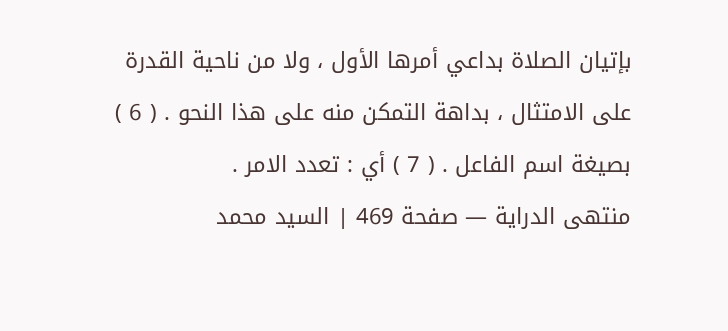بإتيان الصلاة بداعي أمرها الأول ، ولا من ناحية القدرة على الامتثال ، بداهة التمكن منه على هذا النحو . ( 6 ) بصيغة اسم الفاعل . ( 7 ) أي : تعدد الامر .
منتهى الدراية — صفحة 469 | السيد محمد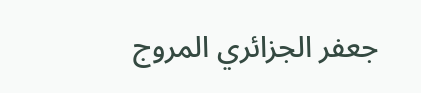جعفر الجزائري المروج